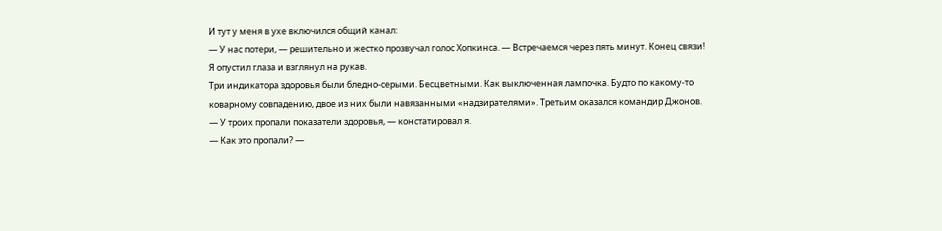И тут у меня в ухе включился общий канал:
— У нас потери, — решительно и жестко прозвучал голос Хопкинса. — Встречаемся через пять минут. Конец связи!
Я опустил глаза и взглянул на рукав.
Три индикатора здоровья были бледно-серыми. Бесцветными. Как выключенная лампочка. Будто по какому-то коварному совпадению, двое из них были навязанными «надзирателями». Третьим оказался командир Джонов.
— У троих пропали показатели здоровья, — констатировал я.
— Как это пропали? —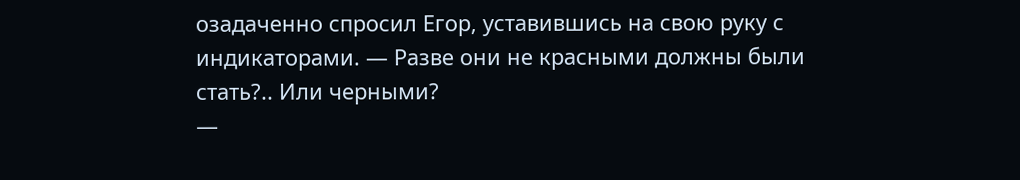озадаченно спросил Егор, уставившись на свою руку с индикаторами. — Разве они не красными должны были стать?.. Или черными?
—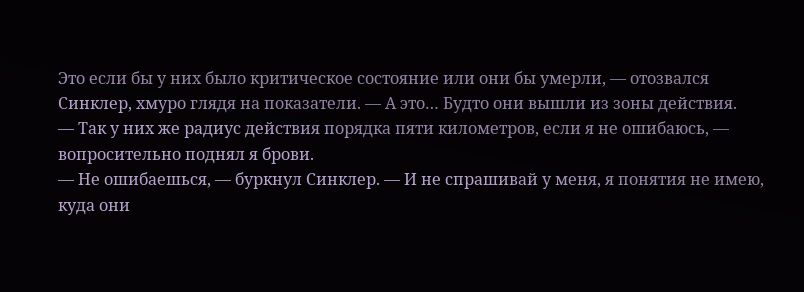Это если бы у них было критическое состояние или они бы умерли, — отозвался Синклер, хмуро глядя на показатели. — А это… Будто они вышли из зоны действия.
— Так у них же радиус действия порядка пяти километров, если я не ошибаюсь, — вопросительно поднял я брови.
— Не ошибаешься, — буркнул Синклер. — И не спрашивай у меня, я понятия не имею, куда они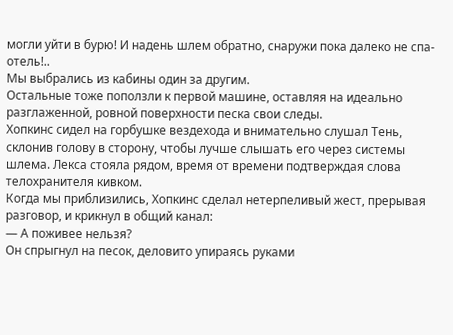могли уйти в бурю! И надень шлем обратно, снаружи пока далеко не спа-отель!..
Мы выбрались из кабины один за другим.
Остальные тоже поползли к первой машине, оставляя на идеально разглаженной, ровной поверхности песка свои следы.
Хопкинс сидел на горбушке вездехода и внимательно слушал Тень, склонив голову в сторону, чтобы лучше слышать его через системы шлема. Лекса стояла рядом, время от времени подтверждая слова телохранителя кивком.
Когда мы приблизились, Хопкинс сделал нетерпеливый жест, прерывая разговор, и крикнул в общий канал:
— А поживее нельзя?
Он спрыгнул на песок, деловито упираясь руками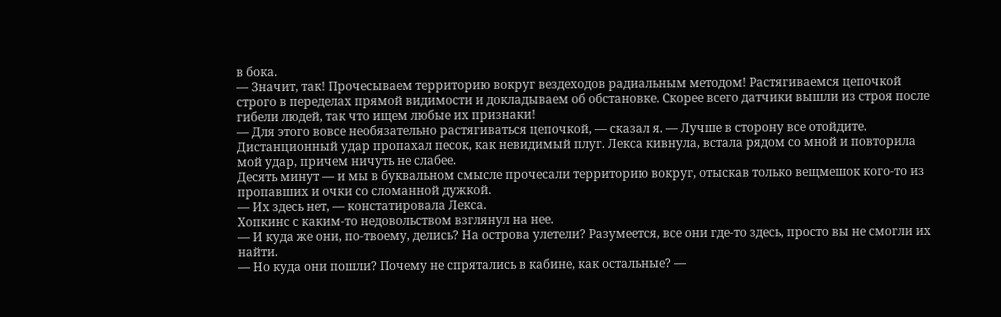в бока.
— Значит, так! Прочесываем территорию вокруг вездеходов радиальным методом! Растягиваемся цепочкой строго в переделах прямой видимости и докладываем об обстановке. Скорее всего датчики вышли из строя после гибели людей, так что ищем любые их признаки!
— Для этого вовсе необязательно растягиваться цепочкой, — сказал я. — Лучше в сторону все отойдите.
Дистанционный удар пропахал песок, как невидимый плуг. Лекса кивнула, встала рядом со мной и повторила мой удар, причем ничуть не слабее.
Десять минут — и мы в буквальном смысле прочесали территорию вокруг, отыскав только вещмешок кого-то из пропавших и очки со сломанной дужкой.
— Их здесь нет, — констатировала Лекса.
Хопкинс с каким-то недовольством взглянул на нее.
— И куда же они, по-твоему, делись? На острова улетели? Разумеется, все они где-то здесь, просто вы не смогли их найти.
— Но куда они пошли? Почему не спрятались в кабине, как остальные? —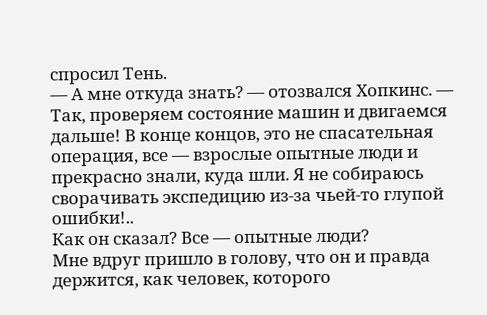спросил Тень.
— А мне откуда знать? — отозвался Хопкинс. — Так, проверяем состояние машин и двигаемся дальше! В конце концов, это не спасательная операция, все — взрослые опытные люди и прекрасно знали, куда шли. Я не собираюсь сворачивать экспедицию из-за чьей-то глупой ошибки!..
Как он сказал? Все — опытные люди?
Мне вдруг пришло в голову, что он и правда держится, как человек, которого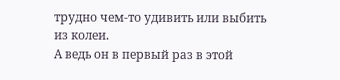трудно чем-то удивить или выбить из колеи.
А ведь он в первый раз в этой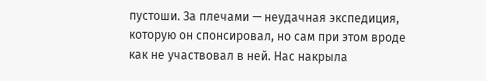пустоши. За плечами — неудачная экспедиция, которую он спонсировал, но сам при этом вроде как не участвовал в ней. Нас накрыла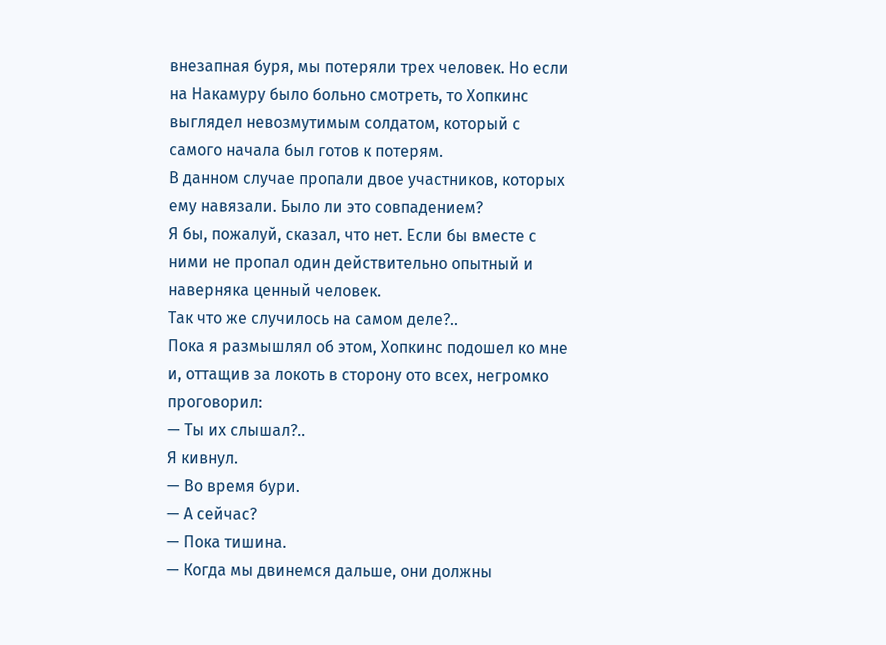внезапная буря, мы потеряли трех человек. Но если на Накамуру было больно смотреть, то Хопкинс выглядел невозмутимым солдатом, который с самого начала был готов к потерям.
В данном случае пропали двое участников, которых ему навязали. Было ли это совпадением?
Я бы, пожалуй, сказал, что нет. Если бы вместе с ними не пропал один действительно опытный и наверняка ценный человек.
Так что же случилось на самом деле?..
Пока я размышлял об этом, Хопкинс подошел ко мне и, оттащив за локоть в сторону ото всех, негромко проговорил:
— Ты их слышал?..
Я кивнул.
— Во время бури.
— А сейчас?
— Пока тишина.
— Когда мы двинемся дальше, они должны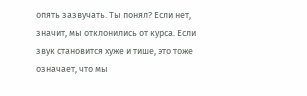опять зазвучать. Ты понял? Если нет, значит, мы отклонились от курса. Если звук становится хуже и тише, это тоже означает, что мы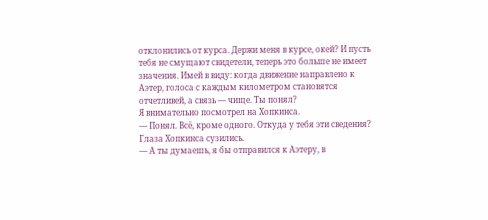отклонились от курса. Держи меня в курсе, окей? И пусть тебя не смущают свидетели, теперь это больше не имеет значения. Имей в виду: когда движение направлено к Аэтер, голоса с каждым километром становятся отчетливей, а связь — чище. Ты понял?
Я внимательно посмотрел на Хопкинса.
— Понял. Всё, кроме одного. Откуда у тебя эти сведения?
Глаза Хопкинса сузились.
— А ты думаешь, я бы отправился к Аэтеру, в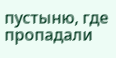пустыню, где пропадали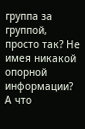группа за группой, просто так? Не имея никакой опорной информации? А что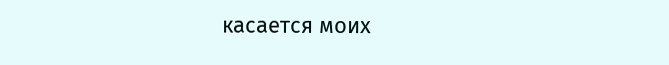касается моих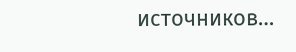источников…